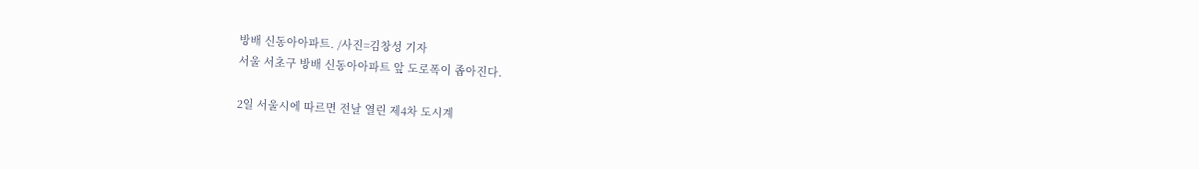방배 신동아아파트. /사진=김창성 기자
서울 서초구 방배 신동아아파트 앞 도로폭이 좁아진다.

2일 서울시에 따르면 전날 열린 제4차 도시계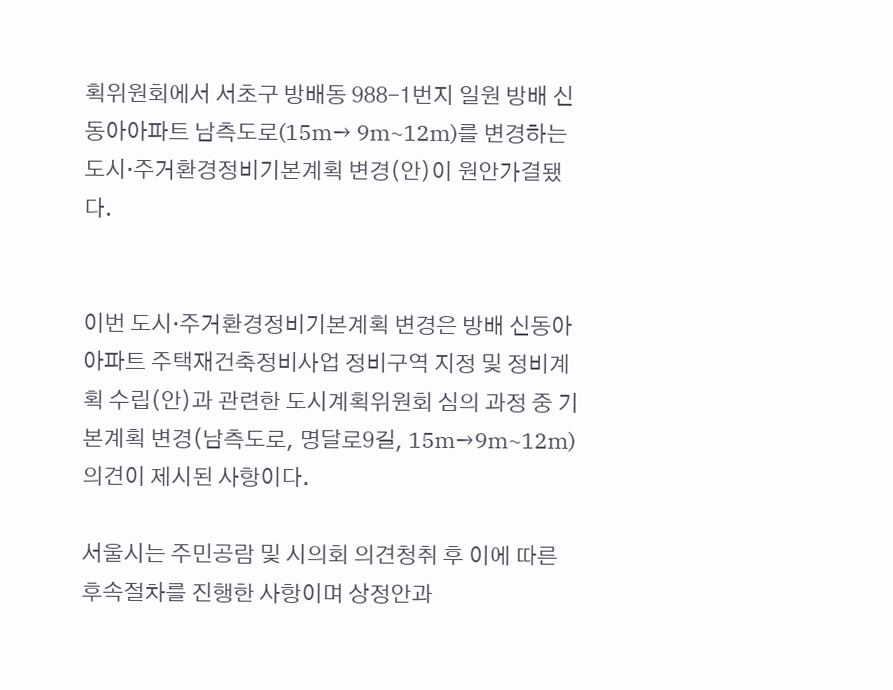획위원회에서 서초구 방배동 988-1번지 일원 방배 신동아아파트 남측도로(15m→ 9m~12m)를 변경하는 도시·주거환경정비기본계획 변경(안)이 원안가결됐다.


이번 도시·주거환경정비기본계획 변경은 방배 신동아아파트 주택재건축정비사업 정비구역 지정 및 정비계획 수립(안)과 관련한 도시계획위원회 심의 과정 중 기본계획 변경(남측도로, 명달로9길, 15m→9m~12m) 의견이 제시된 사항이다.

서울시는 주민공람 및 시의회 의견청취 후 이에 따른 후속절차를 진행한 사항이며 상정안과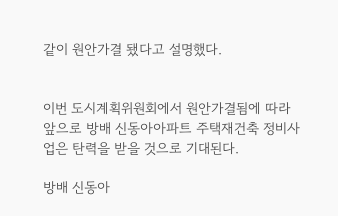같이 원안가결 됐다고 설명했다.


이번 도시계획위원회에서 원안가결됨에 따라 앞으로 방배 신동아아파트 주택재건축 정비사업은 탄력을 받을 것으로 기대된다.

방배 신동아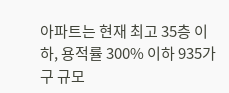아파트는 현재 최고 35층 이하, 용적률 300% 이하 935가구 규모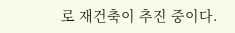로 재건축이 추진 중이다.